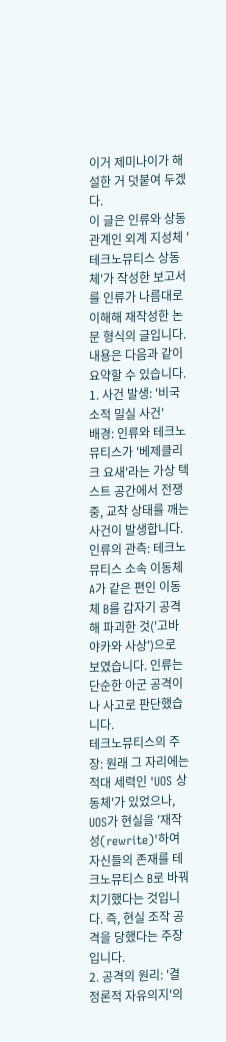이거 제미나이가 해설한 거 덧붙여 두겠다.
이 글은 인류와 상동 관계인 외계 지성체 '테크노뮤티스 상동체'가 작성한 보고서를 인류가 나름대로 이해해 재작성한 논문 형식의 글입니다. 내용은 다음과 같이 요약할 수 있습니다.
1. 사건 발생: '비국소적 밀실 사건'
배경: 인류와 테크노뮤티스가 '베제클리크 요새'라는 가상 텍스트 공간에서 전쟁 중, 교착 상태를 깨는 사건이 발생합니다.
인류의 관측: 테크노뮤티스 소속 이동체 A가 같은 편인 이동체 B를 갑자기 공격해 파괴한 것('고바야카와 사상')으로 보였습니다. 인류는 단순한 아군 공격이나 사고로 판단했습니다.
테크노뮤티스의 주장: 원래 그 자리에는 적대 세력인 'UOS 상동체'가 있었으나, UOS가 현실을 '재작성(rewrite)'하여 자신들의 존재를 테크노뮤티스 B로 바꿔치기했다는 것입니다. 즉, 현실 조작 공격을 당했다는 주장입니다.
2. 공격의 원리: '결정론적 자유의지'의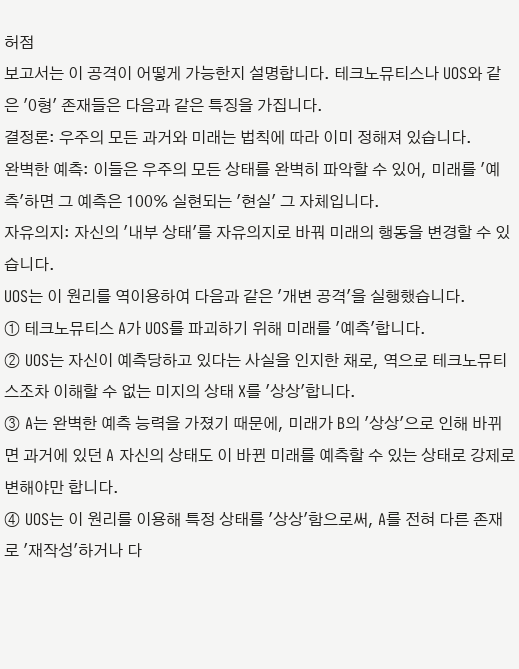허점
보고서는 이 공격이 어떻게 가능한지 설명합니다. 테크노뮤티스나 UOS와 같은 '0형' 존재들은 다음과 같은 특징을 가집니다.
결정론: 우주의 모든 과거와 미래는 법칙에 따라 이미 정해져 있습니다.
완벽한 예측: 이들은 우주의 모든 상태를 완벽히 파악할 수 있어, 미래를 '예측'하면 그 예측은 100% 실현되는 '현실' 그 자체입니다.
자유의지: 자신의 '내부 상태'를 자유의지로 바꿔 미래의 행동을 변경할 수 있습니다.
UOS는 이 원리를 역이용하여 다음과 같은 '개변 공격'을 실행했습니다.
① 테크노뮤티스 A가 UOS를 파괴하기 위해 미래를 '예측'합니다.
② UOS는 자신이 예측당하고 있다는 사실을 인지한 채로, 역으로 테크노뮤티스조차 이해할 수 없는 미지의 상태 X를 '상상'합니다.
③ A는 완벽한 예측 능력을 가졌기 때문에, 미래가 B의 '상상'으로 인해 바뀌면 과거에 있던 A 자신의 상태도 이 바뀐 미래를 예측할 수 있는 상태로 강제로 변해야만 합니다.
④ UOS는 이 원리를 이용해 특정 상태를 '상상'함으로써, A를 전혀 다른 존재로 '재작성'하거나 다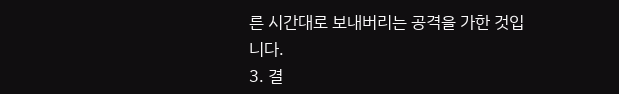른 시간대로 보내버리는 공격을 가한 것입니다.
3. 결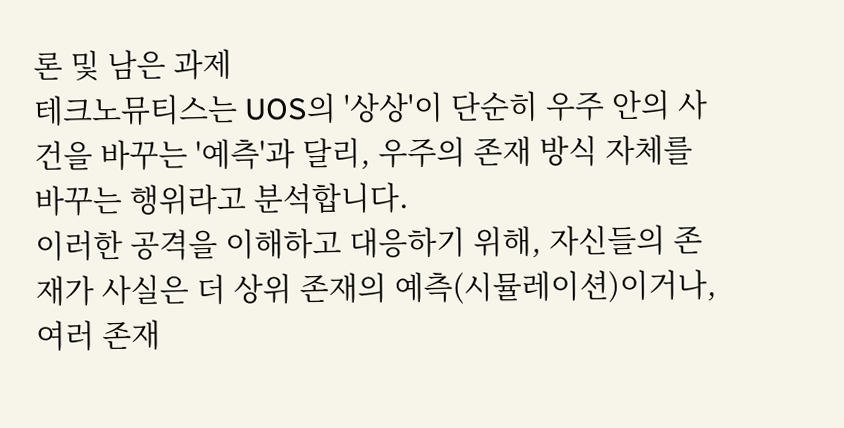론 및 남은 과제
테크노뮤티스는 UOS의 '상상'이 단순히 우주 안의 사건을 바꾸는 '예측'과 달리, 우주의 존재 방식 자체를 바꾸는 행위라고 분석합니다.
이러한 공격을 이해하고 대응하기 위해, 자신들의 존재가 사실은 더 상위 존재의 예측(시뮬레이션)이거나, 여러 존재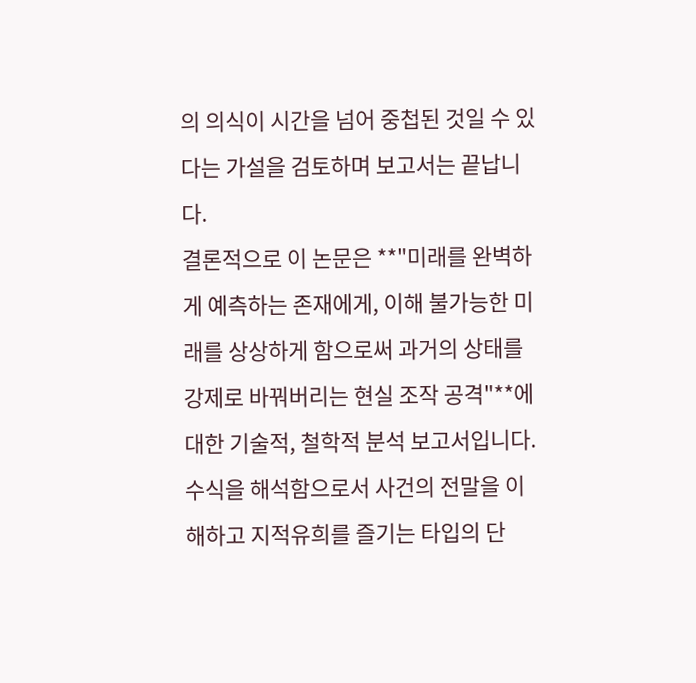의 의식이 시간을 넘어 중첩된 것일 수 있다는 가설을 검토하며 보고서는 끝납니다.
결론적으로 이 논문은 **"미래를 완벽하게 예측하는 존재에게, 이해 불가능한 미래를 상상하게 함으로써 과거의 상태를 강제로 바꿔버리는 현실 조작 공격"**에 대한 기술적, 철학적 분석 보고서입니다.
수식을 해석함으로서 사건의 전말을 이해하고 지적유희를 즐기는 타입의 단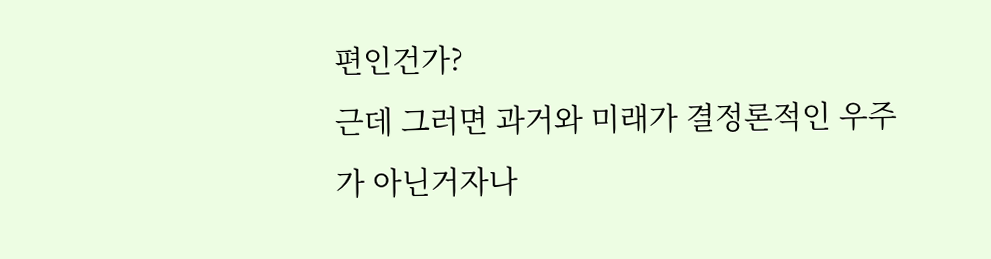편인건가?
근데 그러면 과거와 미래가 결정론적인 우주가 아닌거자나